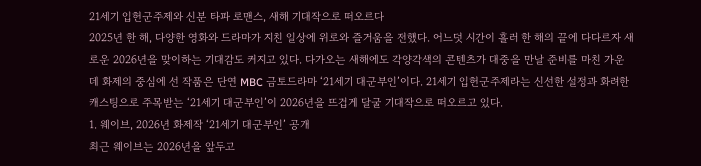21세기 입헌군주제와 신분 타파 로맨스, 새해 기대작으로 떠오르다
2025년 한 해, 다양한 영화와 드라마가 지친 일상에 위로와 즐거움을 전했다. 어느덧 시간이 흘러 한 해의 끝에 다다르자 새로운 2026년을 맞이하는 기대감도 커지고 있다. 다가오는 새해에도 각양각색의 콘텐츠가 대중을 만날 준비를 마친 가운데 화제의 중심에 선 작품은 단연 MBC 금토드라마 ‘21세기 대군부인’이다. 21세기 입헌군주제라는 신선한 설정과 화려한 캐스팅으로 주목받는 ‘21세기 대군부인’이 2026년을 뜨겁게 달굴 기대작으로 떠오르고 있다.
1. 웨이브, 2026년 화제작 ‘21세기 대군부인’ 공개
최근 웨이브는 2026년을 앞두고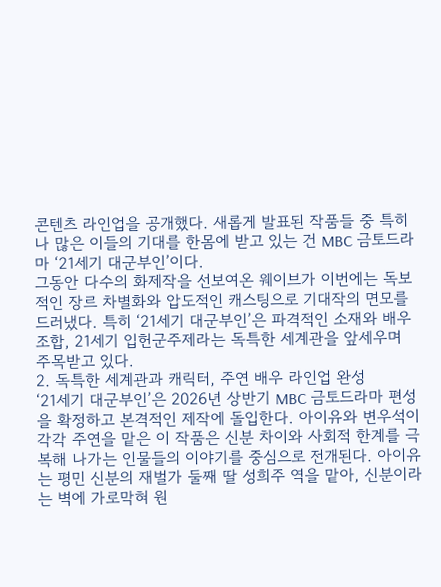콘텐츠 라인업을 공개했다. 새롭게 발표된 작품들 중 특히나 많은 이들의 기대를 한몸에 받고 있는 건 MBC 금토드라마 ‘21세기 대군부인’이다.
그동안 다수의 화제작을 선보여온 웨이브가 이번에는 독보적인 장르 차별화와 압도적인 캐스팅으로 기대작의 면모를 드러냈다. 특히 ‘21세기 대군부인’은 파격적인 소재와 배우 조합, 21세기 입헌군주제라는 독특한 세계관을 앞세우며 주목받고 있다.
2. 독특한 세계관과 캐릭터, 주연 배우 라인업 완성
‘21세기 대군부인’은 2026년 상반기 MBC 금토드라마 편성을 확정하고 본격적인 제작에 돌입한다. 아이유와 변우석이 각각 주연을 맡은 이 작품은 신분 차이와 사회적 한계를 극복해 나가는 인물들의 이야기를 중심으로 전개된다. 아이유는 평민 신분의 재벌가 둘째 딸 성희주 역을 맡아, 신분이라는 벽에 가로막혀 원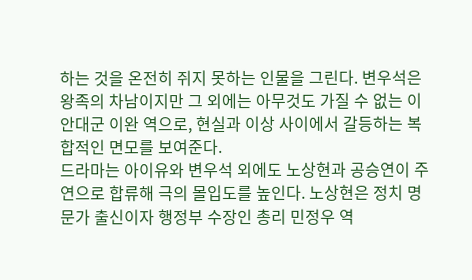하는 것을 온전히 쥐지 못하는 인물을 그린다. 변우석은 왕족의 차남이지만 그 외에는 아무것도 가질 수 없는 이안대군 이완 역으로, 현실과 이상 사이에서 갈등하는 복합적인 면모를 보여준다.
드라마는 아이유와 변우석 외에도 노상현과 공승연이 주연으로 합류해 극의 몰입도를 높인다. 노상현은 정치 명문가 출신이자 행정부 수장인 총리 민정우 역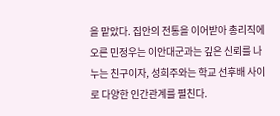을 맡았다. 집안의 전통을 이어받아 총리직에 오른 민정우는 이안대군과는 깊은 신뢰를 나누는 친구이자, 성희주와는 학교 선후배 사이로 다양한 인간관계를 펼친다.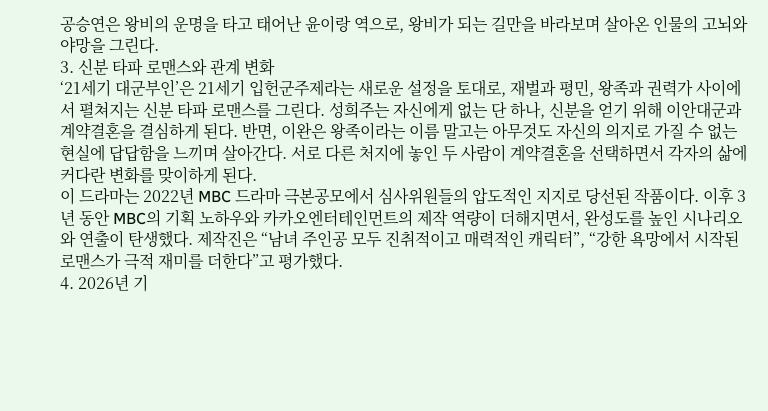공승연은 왕비의 운명을 타고 태어난 윤이랑 역으로, 왕비가 되는 길만을 바라보며 살아온 인물의 고뇌와 야망을 그린다.
3. 신분 타파 로맨스와 관계 변화
‘21세기 대군부인’은 21세기 입헌군주제라는 새로운 설정을 토대로, 재벌과 평민, 왕족과 권력가 사이에서 펼쳐지는 신분 타파 로맨스를 그린다. 성희주는 자신에게 없는 단 하나, 신분을 얻기 위해 이안대군과 계약결혼을 결심하게 된다. 반면, 이완은 왕족이라는 이름 말고는 아무것도 자신의 의지로 가질 수 없는 현실에 답답함을 느끼며 살아간다. 서로 다른 처지에 놓인 두 사람이 계약결혼을 선택하면서 각자의 삶에 커다란 변화를 맞이하게 된다.
이 드라마는 2022년 MBC 드라마 극본공모에서 심사위원들의 압도적인 지지로 당선된 작품이다. 이후 3년 동안 MBC의 기획 노하우와 카카오엔터테인먼트의 제작 역량이 더해지면서, 완성도를 높인 시나리오와 연출이 탄생했다. 제작진은 “남녀 주인공 모두 진취적이고 매력적인 캐릭터”, “강한 욕망에서 시작된 로맨스가 극적 재미를 더한다”고 평가했다.
4. 2026년 기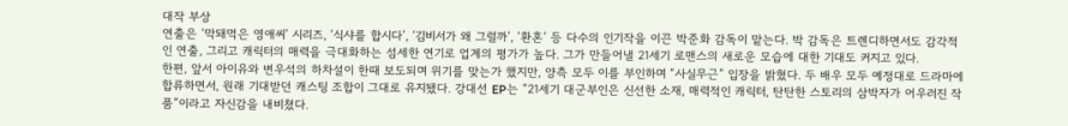대작 부상
연출은 ‘막돼먹은 영애씨’ 시리즈, ‘식샤를 합시다’, ‘김비서가 왜 그럴까’, ‘환혼’ 등 다수의 인기작을 이끈 박준화 감독이 맡는다. 박 감독은 트렌디하면서도 감각적인 연출, 그리고 캐릭터의 매력을 극대화하는 섬세한 연기로 업계의 평가가 높다. 그가 만들어낼 21세기 로맨스의 새로운 모습에 대한 기대도 커지고 있다.
한편, 앞서 아이유와 변우석의 하차설이 한때 보도되며 위기를 맞는가 했지만, 양측 모두 이를 부인하며 “사실무근” 입장을 밝혔다. 두 배우 모두 예정대로 드라마에 합류하면서, 원래 기대받던 캐스팅 조합이 그대로 유지됐다. 강대선 EP는 “21세기 대군부인은 신선한 소재, 매력적인 캐릭터, 탄탄한 스토리의 삼박자가 어우러진 작품”이라고 자신감을 내비쳤다.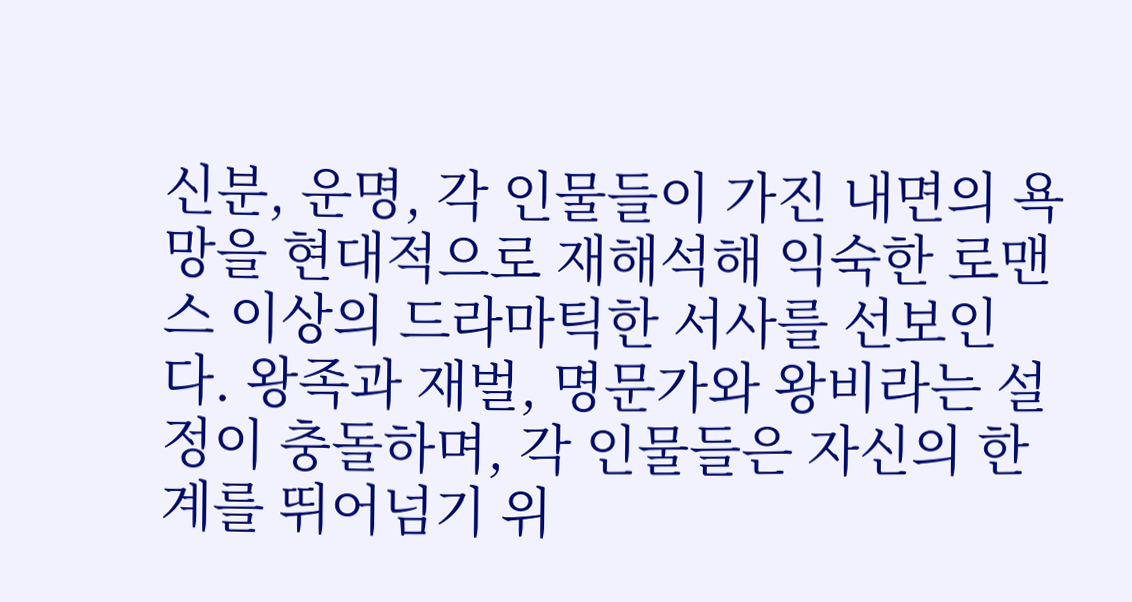신분, 운명, 각 인물들이 가진 내면의 욕망을 현대적으로 재해석해 익숙한 로맨스 이상의 드라마틱한 서사를 선보인다. 왕족과 재벌, 명문가와 왕비라는 설정이 충돌하며, 각 인물들은 자신의 한계를 뛰어넘기 위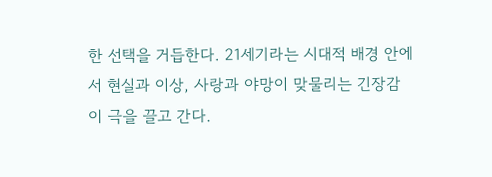한 선택을 거듭한다. 21세기라는 시대적 배경 안에서 현실과 이상, 사랑과 야망이 맞물리는 긴장감이 극을 끌고 간다.